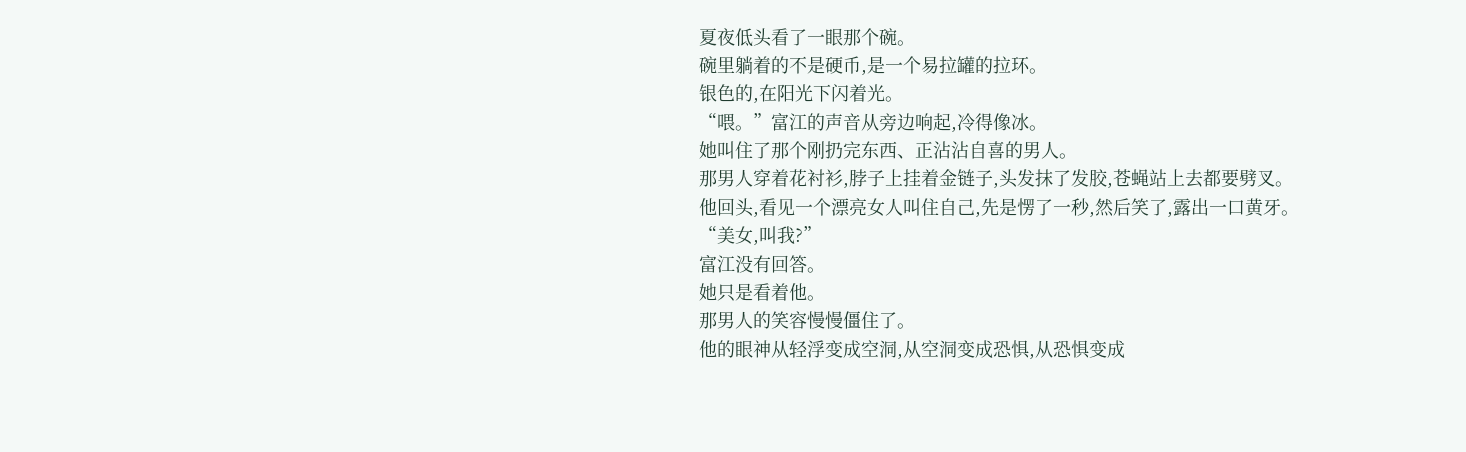夏夜低头看了一眼那个碗。
碗里躺着的不是硬币,是一个易拉罐的拉环。
银色的,在阳光下闪着光。
“喂。”富江的声音从旁边响起,冷得像冰。
她叫住了那个刚扔完东西、正沾沾自喜的男人。
那男人穿着花衬衫,脖子上挂着金链子,头发抹了发胶,苍蝇站上去都要劈叉。
他回头,看见一个漂亮女人叫住自己,先是愣了一秒,然后笑了,露出一口黄牙。
“美女,叫我?”
富江没有回答。
她只是看着他。
那男人的笑容慢慢僵住了。
他的眼神从轻浮变成空洞,从空洞变成恐惧,从恐惧变成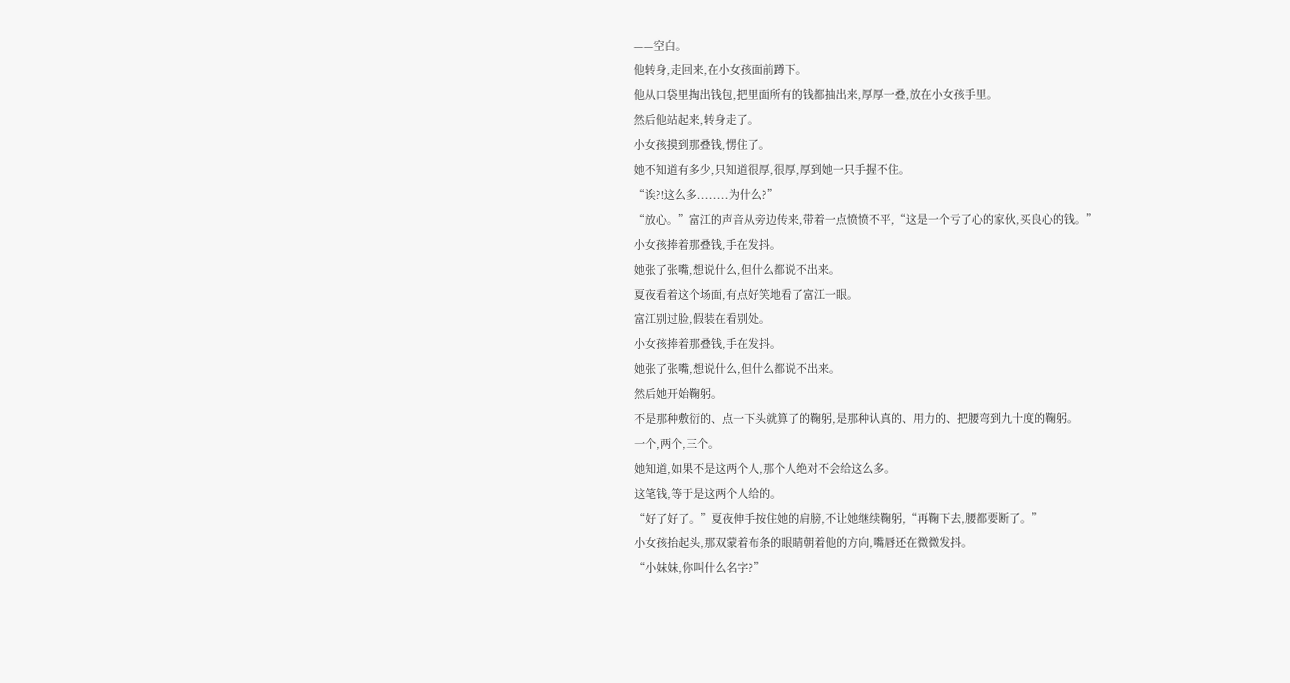——空白。
他转身,走回来,在小女孩面前蹲下。
他从口袋里掏出钱包,把里面所有的钱都抽出来,厚厚一叠,放在小女孩手里。
然后他站起来,转身走了。
小女孩摸到那叠钱,愣住了。
她不知道有多少,只知道很厚,很厚,厚到她一只手握不住。
“诶?!这么多........为什么?”
“放心。”富江的声音从旁边传来,带着一点愤愤不平,“这是一个亏了心的家伙,买良心的钱。”
小女孩捧着那叠钱,手在发抖。
她张了张嘴,想说什么,但什么都说不出来。
夏夜看着这个场面,有点好笑地看了富江一眼。
富江别过脸,假装在看别处。
小女孩捧着那叠钱,手在发抖。
她张了张嘴,想说什么,但什么都说不出来。
然后她开始鞠躬。
不是那种敷衍的、点一下头就算了的鞠躬,是那种认真的、用力的、把腰弯到九十度的鞠躬。
一个,两个,三个。
她知道,如果不是这两个人,那个人绝对不会给这么多。
这笔钱,等于是这两个人给的。
“好了好了。”夏夜伸手按住她的肩膀,不让她继续鞠躬,“再鞠下去,腰都要断了。”
小女孩抬起头,那双蒙着布条的眼睛朝着他的方向,嘴唇还在微微发抖。
“小妹妹,你叫什么名字?”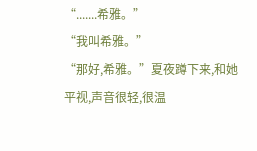“.......希雅。”
“我叫希雅。”
“那好,希雅。”夏夜蹲下来,和她平视,声音很轻,很温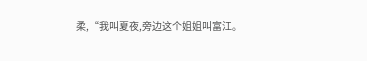柔,“我叫夏夜,旁边这个姐姐叫富江。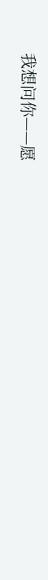我想问你——愿